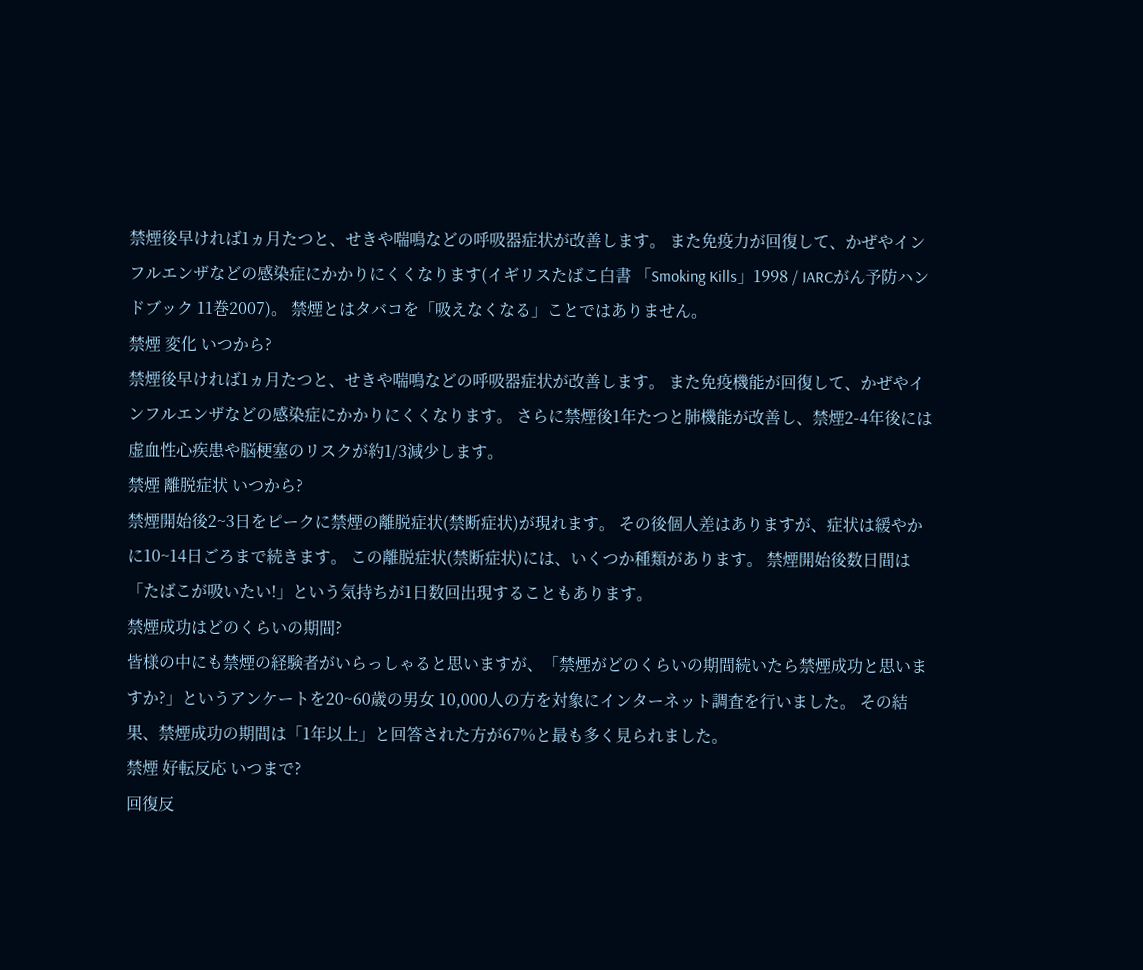禁煙後早ければ1ヵ月たつと、せきや喘鳴などの呼吸器症状が改善します。 また免疫力が回復して、かぜやインフルエンザなどの感染症にかかりにくくなります(イギリスたばこ白書 「Smoking Kills」1998 / IARCがん予防ハンドブック 11巻2007)。 禁煙とはタバコを「吸えなくなる」ことではありません。
禁煙 変化 いつから?
禁煙後早ければ1ヵ月たつと、せきや喘鳴などの呼吸器症状が改善します。 また免疫機能が回復して、かぜやインフルエンザなどの感染症にかかりにくくなります。 さらに禁煙後1年たつと肺機能が改善し、禁煙2-4年後には虚血性心疾患や脳梗塞のリスクが約1/3減少します。
禁煙 離脱症状 いつから?
禁煙開始後2~3日をピークに禁煙の離脱症状(禁断症状)が現れます。 その後個人差はありますが、症状は緩やかに10~14日ごろまで続きます。 この離脱症状(禁断症状)には、いくつか種類があります。 禁煙開始後数日間は「たばこが吸いたい!」という気持ちが1日数回出現することもあります。
禁煙成功はどのくらいの期間?
皆様の中にも禁煙の経験者がいらっしゃると思いますが、「禁煙がどのくらいの期間続いたら禁煙成功と思いますか?」というアンケートを20~60歳の男女 10,000人の方を対象にインターネット調査を行いました。 その結果、禁煙成功の期間は「1年以上」と回答された方が67%と最も多く見られました。
禁煙 好転反応 いつまで?
回復反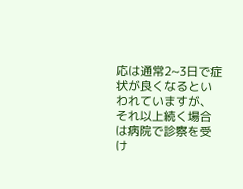応は通常2~3日で症状が良くなるといわれていますが、それ以上続く場合は病院で診察を受け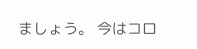ましょう。 今はコロ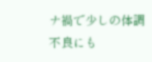ナ禍で少しの体調不良にも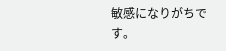敏感になりがちです。